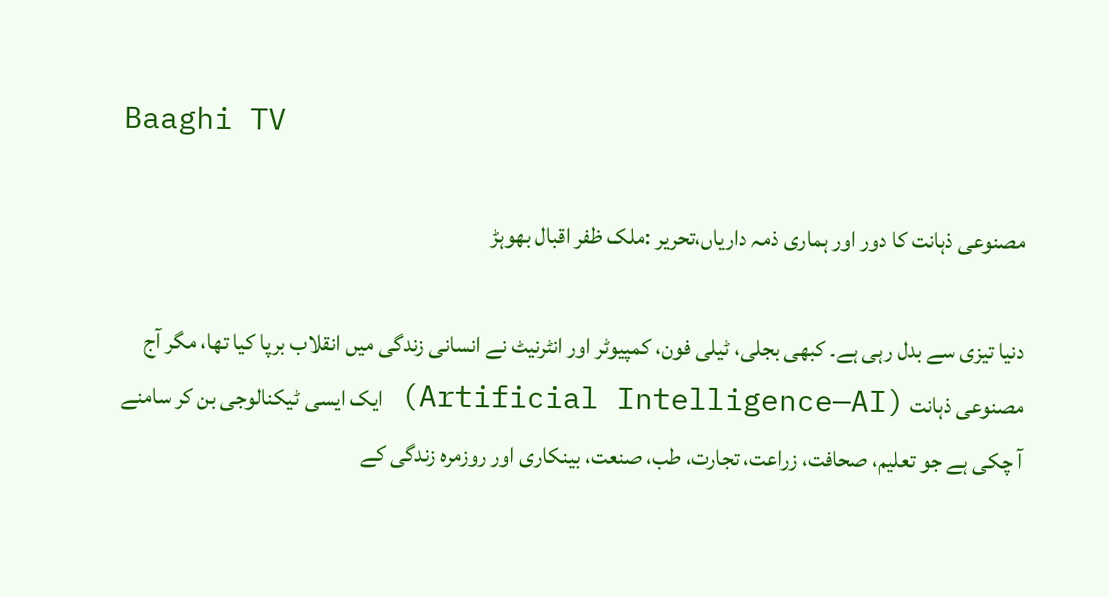Baaghi TV

مصنوعی ذہانت کا دور اور ہماری ذمہ داریاں،تحریر :ملک ظفر اقبال بھوہڑ

دنیا تیزی سے بدل رہی ہے۔ کبھی بجلی، ٹیلی فون، کمپیوٹر اور انٹرنیٹ نے انسانی زندگی میں انقلاب برپا کیا تھا، مگر آج مصنوعی ذہانت (Artificial Intelligence—AI) ایک ایسی ٹیکنالوجی بن کر سامنے آ چکی ہے جو تعلیم، صحافت، زراعت، تجارت، طب، صنعت، بینکاری اور روزمرہ زندگی کے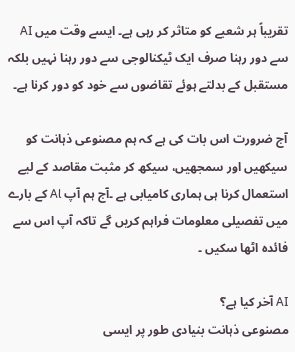تقریباً ہر شعبے کو متاثر کر رہی ہے۔ ایسے وقت میں AI سے دور رہنا صرف ایک ٹیکنالوجی سے دور رہنا نہیں بلکہ مستقبل کے بدلتے ہوئے تقاضوں سے خود کو دور کرنا ہے۔

آج ضرورت اس بات کی ہے کہ ہم مصنوعی ذہانت کو سیکھیں اور سمجھیں، سیکھ کر مثبت مقاصد کے لیے استعمال کرنا ہی ہماری کامیابی ہے ۔آج ہم آپ Al کے بارے میں تفصیلی معلومات فراہم کریں گے تاکہ آپ اس سے فائدہ اٹھا سکیں ۔

AI آخر کیا ہے؟
مصنوعی ذہانت بنیادی طور پر ایسی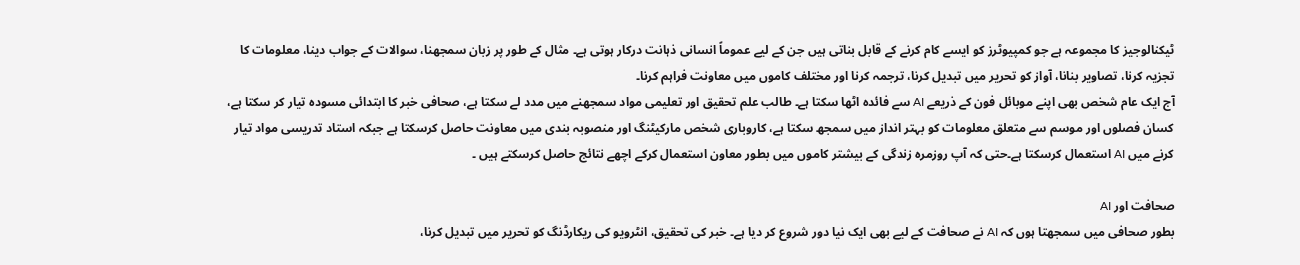ٹیکنالوجیز کا مجموعہ ہے جو کمپیوٹرز کو ایسے کام کرنے کے قابل بناتی ہیں جن کے لیے عموماً انسانی ذہانت درکار ہوتی ہے۔ مثال کے طور پر زبان سمجھنا، سوالات کے جواب دینا، معلومات کا تجزیہ کرنا، تصاویر بنانا، آواز کو تحریر میں تبدیل کرنا، ترجمہ کرنا اور مختلف کاموں میں معاونت فراہم کرنا۔
آج ایک عام شخص بھی اپنے موبائل فون کے ذریعے AI سے فائدہ اٹھا سکتا ہے۔ طالب علم تحقیق اور تعلیمی مواد سمجھنے میں مدد لے سکتا ہے، صحافی خبر کا ابتدائی مسودہ تیار کر سکتا ہے، کسان فصلوں اور موسم سے متعلق معلومات کو بہتر انداز میں سمجھ سکتا ہے، کاروباری شخص مارکیٹنگ اور منصوبہ بندی میں معاونت حاصل کرسکتا ہے جبکہ استاد تدریسی مواد تیار کرنے میں AI استعمال کرسکتا ہے۔حتی کہ آپ روزمرہ زندگی کے بیشتر کاموں میں بطور معاون استعمال کرکے اچھے نتائج حاصل کرسکتے ہیں ۔

صحافت اور AI
بطور صحافی میں سمجھتا ہوں کہ AI نے صحافت کے لیے بھی ایک نیا دور شروع کر دیا ہے۔ خبر کی تحقیق، انٹرویو کی ریکارڈنگ کو تحریر میں تبدیل کرنا،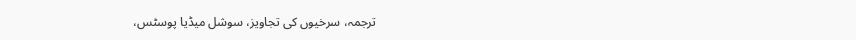ترجمہ، سرخیوں کی تجاویز، سوشل میڈیا پوسٹس،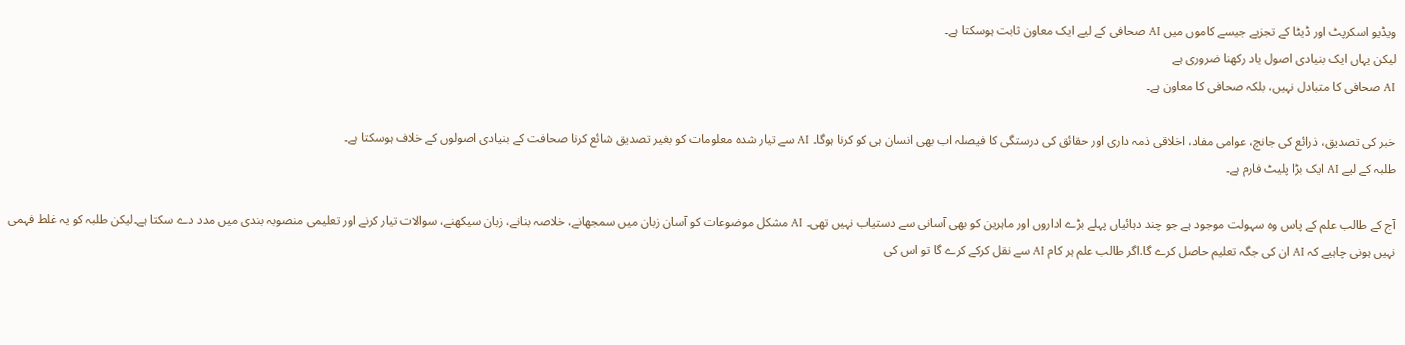ویڈیو اسکرپٹ اور ڈیٹا کے تجزیے جیسے کاموں میں AI صحافی کے لیے ایک معاون ثابت ہوسکتا ہے۔
لیکن یہاں ایک بنیادی اصول یاد رکھنا ضروری ہے
AI صحافی کا متبادل نہیں، بلکہ صحافی کا معاون ہے۔

خبر کی تصدیق، ذرائع کی جانچ، عوامی مفاد، اخلاقی ذمہ داری اور حقائق کی درستگی کا فیصلہ اب بھی انسان ہی کو کرنا ہوگا۔ AI سے تیار شدہ معلومات کو بغیر تصدیق شائع کرنا صحافت کے بنیادی اصولوں کے خلاف ہوسکتا ہے۔
طلبہ کے لیے AI ایک بڑا پلیٹ فارم ہے۔

آج کے طالب علم کے پاس وہ سہولت موجود ہے جو چند دہائیاں پہلے بڑے اداروں اور ماہرین کو بھی آسانی سے دستیاب نہیں تھی۔ AI مشکل موضوعات کو آسان زبان میں سمجھانے، خلاصہ بنانے، زبان سیکھنے، سوالات تیار کرنے اور تعلیمی منصوبہ بندی میں مدد دے سکتا ہے۔لیکن طلبہ کو یہ غلط فہمی نہیں ہونی چاہیے کہ AI ان کی جگہ تعلیم حاصل کرے گا.اگر طالب علم ہر کام AI سے نقل کرکے کرے گا تو اس کی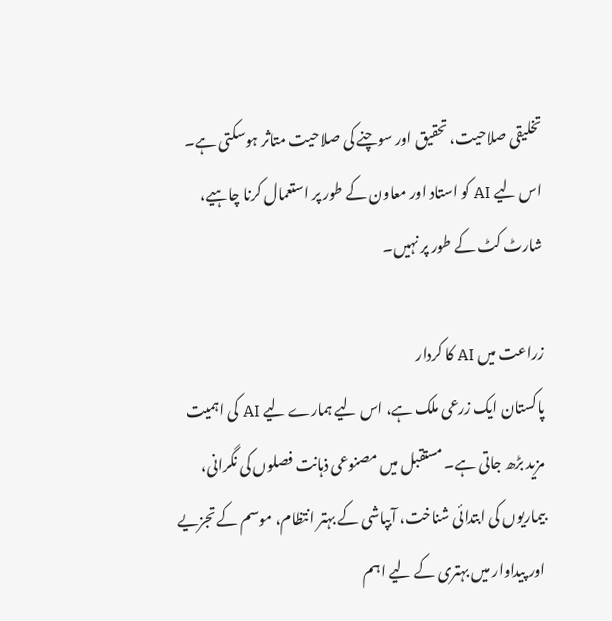تخلیقی صلاحیت، تحقیق اور سوچنے کی صلاحیت متاثر ہوسکتی ہے۔ اس لیے AI کو استاد اور معاون کے طور پر استعمال کرنا چاہیے، شارٹ کٹ کے طور پر نہیں۔

زراعت میں AI کا کردار
پاکستان ایک زرعی ملک ہے، اس لیے ہمارے لیے AI کی اہمیت مزید بڑھ جاتی ہے۔ مستقبل میں مصنوعی ذہانت فصلوں کی نگرانی، بیماریوں کی ابتدائی شناخت، آبپاشی کے بہتر انتظام، موسم کے تجزیے اور پیداوار میں بہتری کے لیے اہم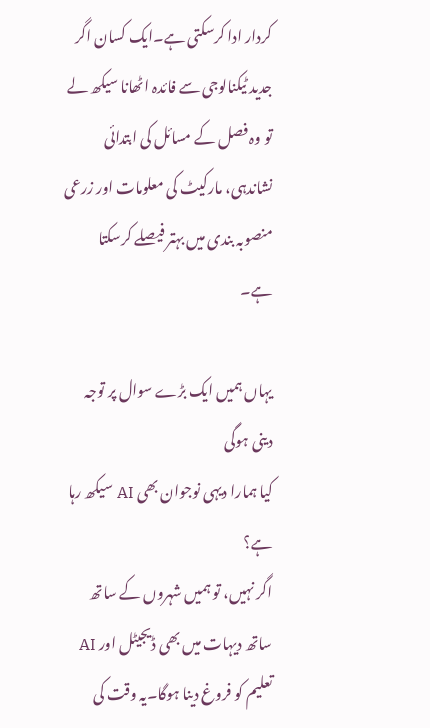کردار ادا کرسکتی ہے۔ایک کسان اگر جدید ٹیکنالوجی سے فائدہ اٹھانا سیکھ لے تو وہ فصل کے مسائل کی ابتدائی نشاندہی، مارکیٹ کی معلومات اور زرعی منصوبہ بندی میں بہتر فیصلے کرسکتا ہے۔

یہاں ہمیں ایک بڑے سوال پر توجہ دینی ہوگی
کیا ہمارا دیہی نوجوان بھی AI سیکھ رہا ہے؟
اگر نہیں، تو ہمیں شہروں کے ساتھ ساتھ دیہات میں بھی ڈیجیٹل اور AI تعلیم کو فروغ دینا ہوگا۔یہ وقت کی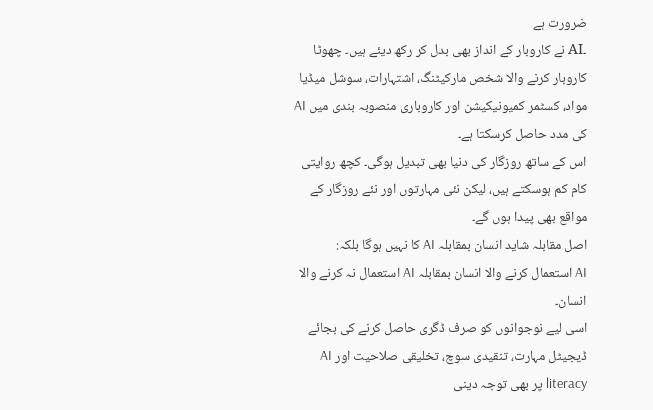ضرورت ہے
۔AI نے کاروبار کے انداز بھی بدل کر رکھ دیئے ہیں۔ چھوٹا کاروبار کرنے والا شخص مارکیٹنگ، اشتہارات، سوشل میڈیا مواد، کسٹمر کمیونیکیشن اور کاروباری منصوبہ بندی میں AI کی مدد حاصل کرسکتا ہے۔
اس کے ساتھ روزگار کی دنیا بھی تبدیل ہوگی۔ کچھ روایتی کام کم ہوسکتے ہیں، لیکن نئی مہارتوں اور نئے روزگار کے مواقع بھی پیدا ہوں گے۔
اصل مقابلہ شاید انسان بمقابلہ AI کا نہیں ہوگا بلکہ:
AI استعمال کرنے والا انسان بمقابلہ AI استعمال نہ کرنے والا انسان۔
اسی لیے نوجوانوں کو صرف ڈگری حاصل کرنے کی بجائے ڈیجیٹل مہارت، تنقیدی سوچ، تخلیقی صلاحیت اور AI literacy پر بھی توجہ دینی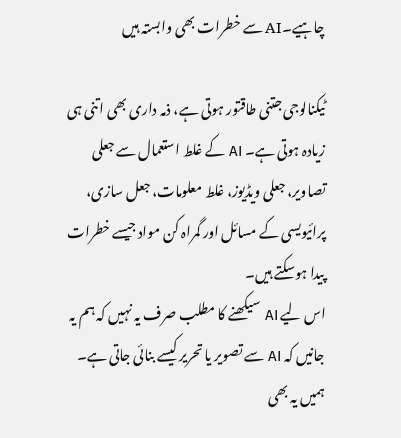چاہیے۔AI سے خطرات بھی وابستہ ہیں

ٹیکنالوجی جتنی طاقتور ہوتی ہے، ذمہ داری بھی اتنی ہی زیادہ ہوتی ہے۔ AI کے غلط استعمال سے جعلی تصاویر، جعلی ویڈیوز، غلط معلومات، جعل سازی، پرائیویسی کے مسائل اور گمراہ کن مواد جیسے خطرات پیدا ہوسکتے ہیں۔
اس لیے AI سیکھنے کا مطلب صرف یہ نہیں کہ ہم یہ جانیں کہ AI سے تصویر یا تحریر کیسے بنائی جاتی ہے۔
ہمیں یہ بھی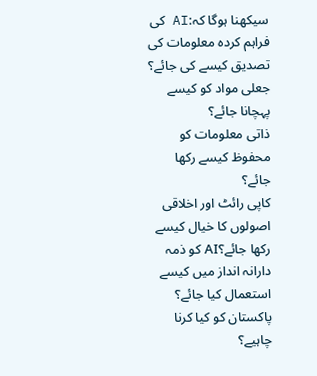سیکھنا ہوگا کہ:AI کی فراہم کردہ معلومات کی تصدیق کیسے کی جائے؟
جعلی مواد کو کیسے پہچانا جائے؟
ذاتی معلومات کو محفوظ کیسے رکھا جائے؟
کاپی رائٹ اور اخلاقی اصولوں کا خیال کیسے رکھا جائے؟AI کو ذمہ دارانہ انداز میں کیسے استعمال کیا جائے؟
پاکستان کو کیا کرنا چاہیے؟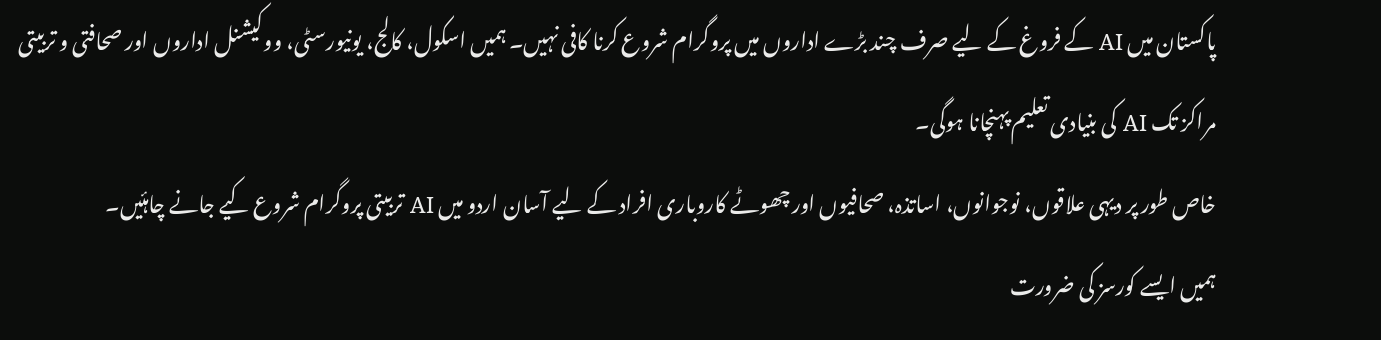پاکستان میں AI کے فروغ کے لیے صرف چند بڑے اداروں میں پروگرام شروع کرنا کافی نہیں۔ ہمیں اسکول، کالج، یونیورسٹی، ووکیشنل اداروں اور صحافتی و تربیتی مراکز تک AI کی بنیادی تعلیم پہنچانا ہوگی۔
خاص طور پر دیہی علاقوں، نوجوانوں، اساتذہ، صحافیوں اور چھوٹے کاروباری افراد کے لیے آسان اردو میں AI تربیتی پروگرام شروع کیے جانے چاہئیں۔
ہمیں ایسے کورسز کی ضرورت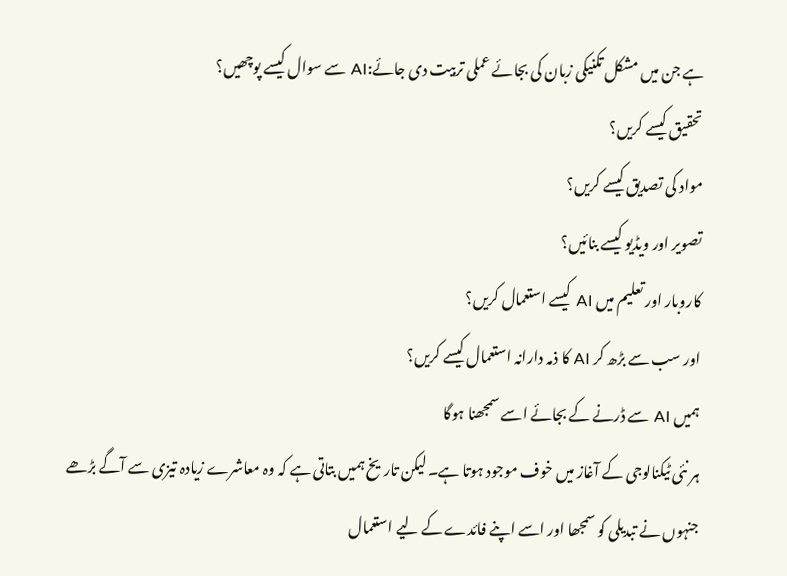ہے جن میں مشکل تکنیکی زبان کی بجائے عملی تربیت دی جائے:AI سے سوال کیسے پوچھیں؟
تحقیق کیسے کریں؟
مواد کی تصدیق کیسے کریں؟
تصویر اور ویڈیو کیسے بنائیں؟
کاروبار اور تعلیم میں AI کیسے استعمال کریں؟
اور سب سے بڑھ کر AI کا ذمہ دارانہ استعمال کیسے کریں؟
ہمیں AI سے ڈرنے کے بجائے اسے سمجھنا ہوگا
ہر نئی ٹیکنالوجی کے آغاز میں خوف موجود ہوتا ہے۔ لیکن تاریخ ہمیں بتاتی ہے کہ وہ معاشرے زیادہ تیزی سے آگے بڑھے جنہوں نے تبدیلی کو سمجھا اور اسے اپنے فائدے کے لیے استعمال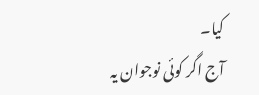کیا۔
آج اگر کوئی نوجوان یہ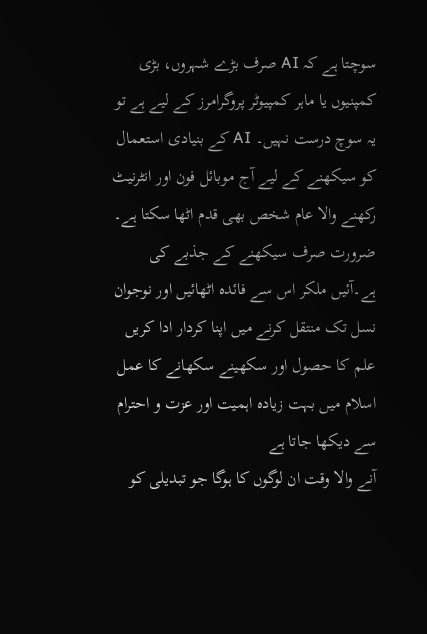سوچتا ہے کہ AI صرف بڑے شہروں، بڑی کمپنیوں یا ماہر کمپیوٹر پروگرامرز کے لیے ہے تو یہ سوچ درست نہیں۔ AI کے بنیادی استعمال کو سیکھنے کے لیے آج موبائل فون اور انٹرنیٹ رکھنے والا عام شخص بھی قدم اٹھا سکتا ہے۔
ضرورت صرف سیکھنے کے جذبے کی ہے۔آئیں ملکر اس سے فائدہ اٹھائیں اور نوجوان نسل تک منتقل کرنے میں اپنا کردار ادا کریں علم کا حصول اور سکھینے سکھانے کا عمل اسلام میں بہت زیادہ اہمیت اور عزت و احترام سے دیکھا جاتا ہے
آنے والا وقت ان لوگوں کا ہوگا جو تبدیلی کو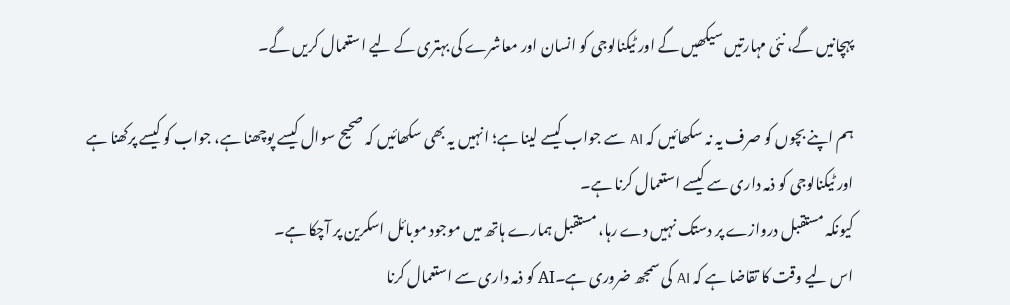پہچانیں گے، نئی مہارتیں سیکھیں گے اور ٹیکنالوجی کو انسان اور معاشرے کی بہتری کے لیے استعمال کریں گے۔

ہم اپنے بچوں کو صرف یہ نہ سکھائیں کہ AI سے جواب کیسے لینا ہے؛ انہیں یہ بھی سکھائیں کہ صحیح سوال کیسے پوچھنا ہے، جواب کو کیسے پرکھنا ہے اور ٹیکنالوجی کو ذمہ داری سے کیسے استعمال کرنا ہے۔
کیونکہ مستقبل دروازے پر دستک نہیں دے رہا، مستقبل ہمارے ہاتھ میں موجود موبائل اسکرین پر آچکا ہے۔
اس لیے وقت کا تقاضا ہے کہ AI کی سمجھ ضروری ہے۔AI کو ذمہ داری سے استعمال کرنا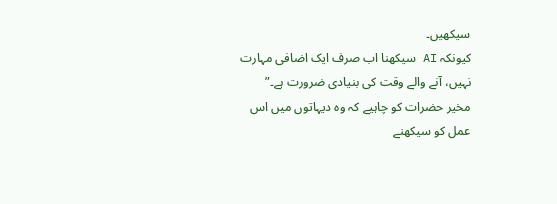سیکھیں۔
کیونکہ AI سیکھنا اب صرف ایک اضافی مہارت نہیں، آنے والے وقت کی بنیادی ضرورت ہے۔”
مخیر حضرات کو چاہیے کہ وہ دیہاتوں میں اس عمل کو سیکھنے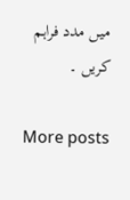میں مدد فراہم کریں ۔

More posts